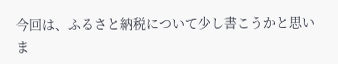今回は、ふるさと納税について少し書こうかと思いま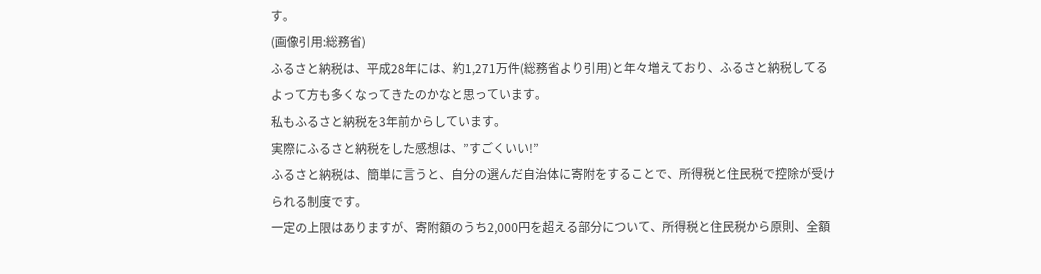す。
(画像引用:総務省)
ふるさと納税は、平成28年には、約1,271万件(総務省より引用)と年々増えており、ふるさと納税してるよって方も多くなってきたのかなと思っています。
私もふるさと納税を3年前からしています。
実際にふるさと納税をした感想は、”すごくいい!”
ふるさと納税は、簡単に言うと、自分の選んだ自治体に寄附をすることで、所得税と住民税で控除が受けられる制度です。
一定の上限はありますが、寄附額のうち2,000円を超える部分について、所得税と住民税から原則、全額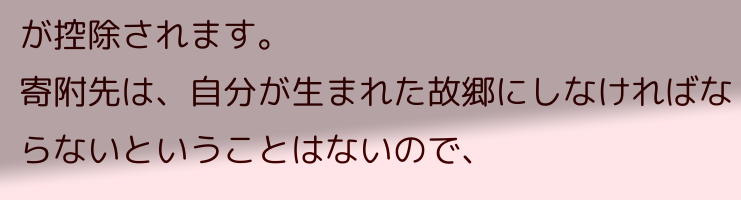が控除されます。
寄附先は、自分が生まれた故郷にしなければならないということはないので、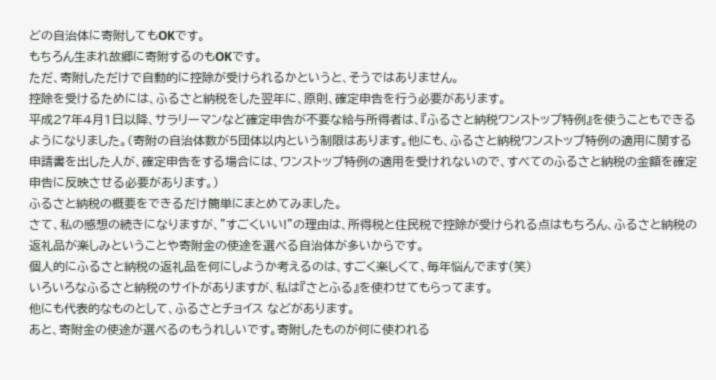どの自治体に寄附してもOKです。
もちろん生まれ故郷に寄附するのもOKです。
ただ、寄附しただけで自動的に控除が受けられるかというと、そうではありません。
控除を受けるためには、ふるさと納税をした翌年に、原則、確定申告を行う必要があります。
平成27年4月1日以降、サラリーマンなど確定申告が不要な給与所得者は、『ふるさと納税ワンストップ特例』を使うこともできるようになりました。(寄附の自治体数が5団体以内という制限はあります。他にも、ふるさと納税ワンストップ特例の適用に関する申請書を出した人が、確定申告をする場合には、ワンストップ特例の適用を受けれないので、すべてのふるさと納税の金額を確定申告に反映させる必要があります。)
ふるさと納税の概要をできるだけ簡単にまとめてみました。
さて、私の感想の続きになりますが、”すごくいい!”の理由は、所得税と住民税で控除が受けられる点はもちろん、ふるさと納税の返礼品が楽しみということや寄附金の使途を選べる自治体が多いからです。
個人的にふるさと納税の返礼品を何にしようか考えるのは、すごく楽しくて、毎年悩んでます(笑)
いろいろなふるさと納税のサイトがありますが、私は『さとふる』を使わせてもらってます。
他にも代表的なものとして、ふるさとチョイス などがあります。
あと、寄附金の使途が選べるのもうれしいです。寄附したものが何に使われる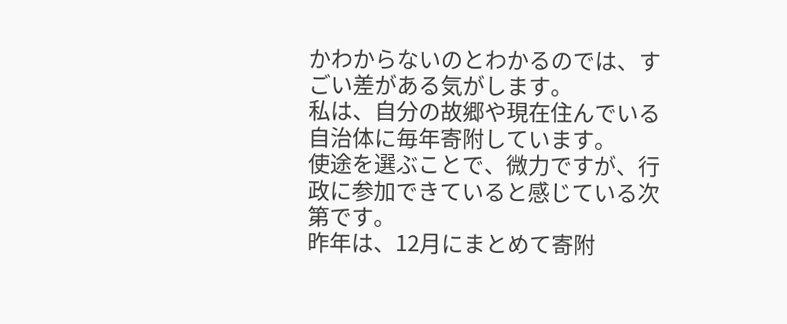かわからないのとわかるのでは、すごい差がある気がします。
私は、自分の故郷や現在住んでいる自治体に毎年寄附しています。
使途を選ぶことで、微力ですが、行政に参加できていると感じている次第です。
昨年は、12月にまとめて寄附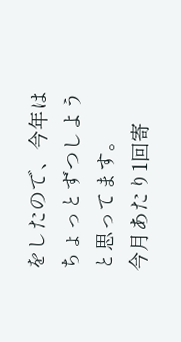をしたので、今年はちょっとずつしようと思ってます。
今月あたり1回寄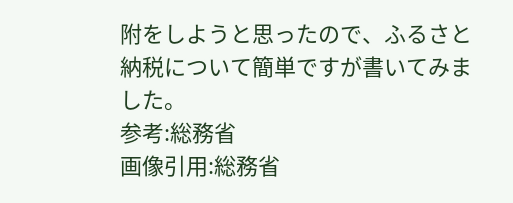附をしようと思ったので、ふるさと納税について簡単ですが書いてみました。
参考:総務省
画像引用:総務省